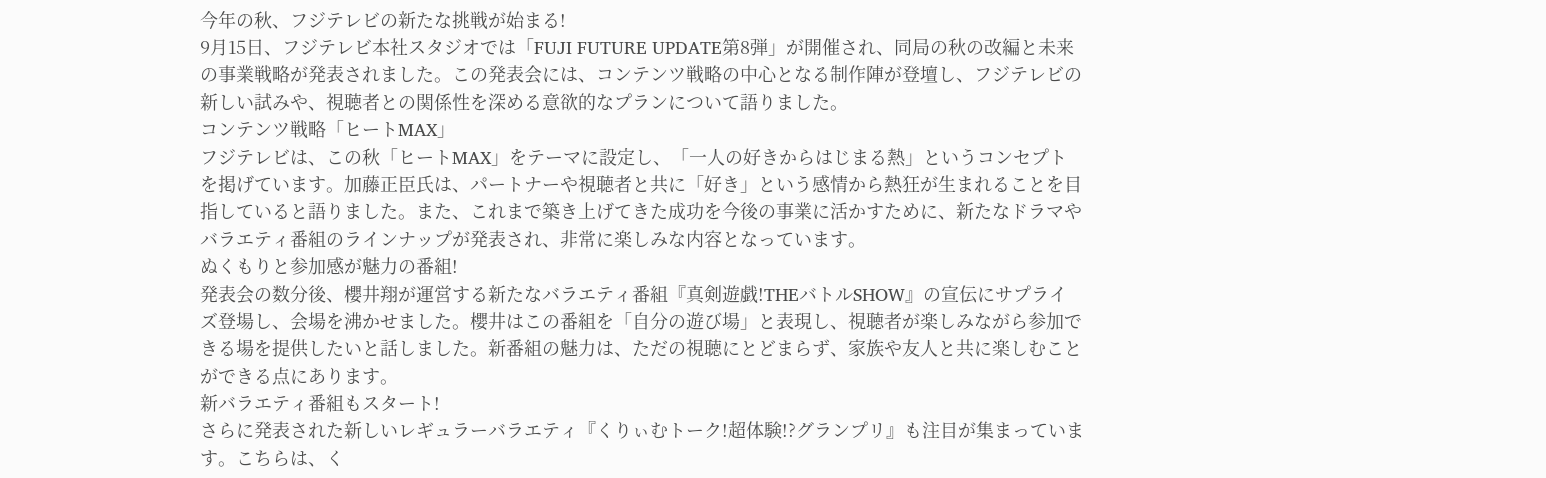今年の秋、フジテレビの新たな挑戦が始まる!
9月15日、フジテレビ本社スタジオでは「FUJI FUTURE UPDATE第8弾」が開催され、同局の秋の改編と未来の事業戦略が発表されました。この発表会には、コンテンツ戦略の中心となる制作陣が登壇し、フジテレビの新しい試みや、視聴者との関係性を深める意欲的なプランについて語りました。
コンテンツ戦略「ヒートMAX」
フジテレビは、この秋「ヒートMAX」をテーマに設定し、「一人の好きからはじまる熱」というコンセプトを掲げています。加藤正臣氏は、パートナーや視聴者と共に「好き」という感情から熱狂が生まれることを目指していると語りました。また、これまで築き上げてきた成功を今後の事業に活かすために、新たなドラマやバラエティ番組のラインナップが発表され、非常に楽しみな内容となっています。
ぬくもりと参加感が魅力の番組!
発表会の数分後、櫻井翔が運営する新たなバラエティ番組『真剣遊戯!THEバトルSHOW』の宣伝にサプライズ登場し、会場を沸かせました。櫻井はこの番組を「自分の遊び場」と表現し、視聴者が楽しみながら参加できる場を提供したいと話しました。新番組の魅力は、ただの視聴にとどまらず、家族や友人と共に楽しむことができる点にあります。
新バラエティ番組もスタート!
さらに発表された新しいレギュラーバラエティ『くりぃむトーク!超体験!?グランプリ』も注目が集まっています。こちらは、く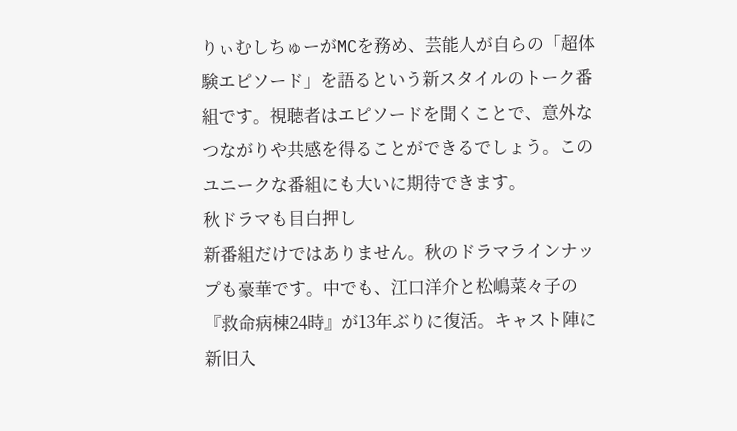りぃむしちゅーがMCを務め、芸能人が自らの「超体験エピソード」を語るという新スタイルのトーク番組です。視聴者はエピソードを聞くことで、意外なつながりや共感を得ることができるでしょう。このユニークな番組にも大いに期待できます。
秋ドラマも目白押し
新番組だけではありません。秋のドラマラインナップも豪華です。中でも、江口洋介と松嶋菜々子の『救命病棟24時』が13年ぶりに復活。キャスト陣に新旧入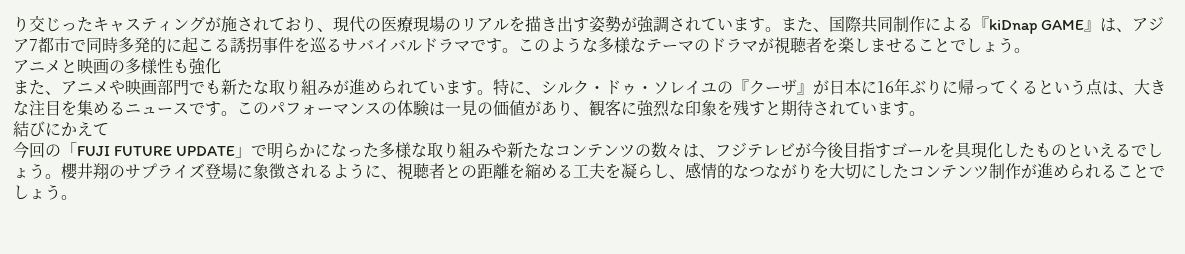り交じったキャスティングが施されており、現代の医療現場のリアルを描き出す姿勢が強調されています。また、国際共同制作による『kiDnap GAME』は、アジア7都市で同時多発的に起こる誘拐事件を巡るサバイバルドラマです。このような多様なテーマのドラマが視聴者を楽しませることでしょう。
アニメと映画の多様性も強化
また、アニメや映画部門でも新たな取り組みが進められています。特に、シルク・ドゥ・ソレイユの『クーザ』が日本に16年ぶりに帰ってくるという点は、大きな注目を集めるニュースです。このパフォーマンスの体験は一見の価値があり、観客に強烈な印象を残すと期待されています。
結びにかえて
今回の「FUJI FUTURE UPDATE」で明らかになった多様な取り組みや新たなコンテンツの数々は、フジテレビが今後目指すゴールを具現化したものといえるでしょう。櫻井翔のサプライズ登場に象徴されるように、視聴者との距離を縮める工夫を凝らし、感情的なつながりを大切にしたコンテンツ制作が進められることでしょう。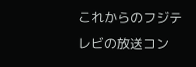これからのフジテレビの放送コン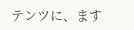テンツに、ます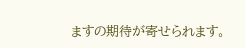ますの期待が寄せられます。